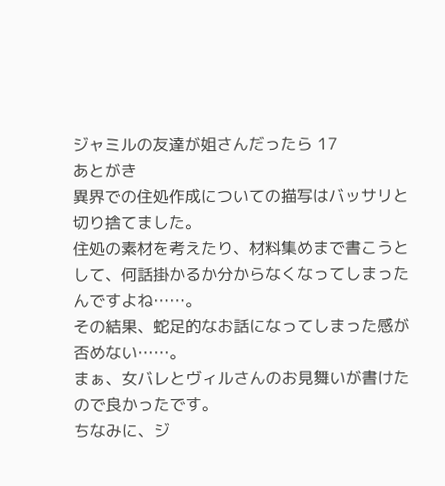ジャミルの友達が姐さんだったら 17
あとがき
異界での住処作成についての描写はバッサリと切り捨てました。
住処の素材を考えたり、材料集めまで書こうとして、何話掛かるか分からなくなってしまったんですよね……。
その結果、蛇足的なお話になってしまった感が否めない……。
まぁ、女バレとヴィルさんのお見舞いが書けたので良かったです。
ちなみに、ジ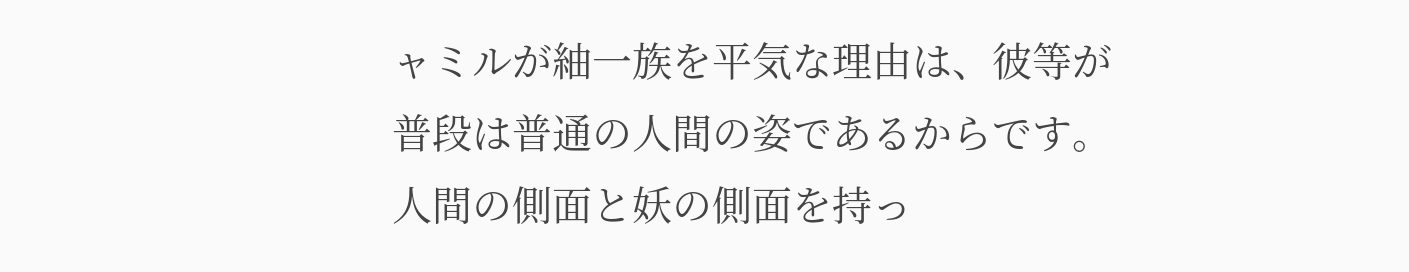ャミルが紬一族を平気な理由は、彼等が普段は普通の人間の姿であるからです。
人間の側面と妖の側面を持っ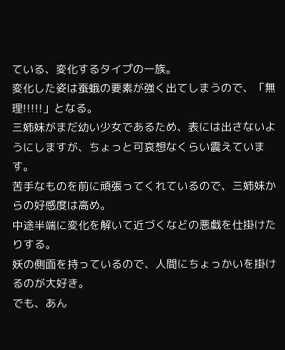ている、変化するタイプの一族。
変化した姿は蚕蛾の要素が強く出てしまうので、「無理!!!!!」となる。
三姉妹がまだ幼い少女であるため、表には出さないようにしますが、ちょっと可哀想なくらい震えています。
苦手なものを前に頑張ってくれているので、三姉妹からの好感度は高め。
中途半端に変化を解いて近づくなどの悪戯を仕掛けたりする。
妖の側面を持っているので、人間にちょっかいを掛けるのが大好き。
でも、あん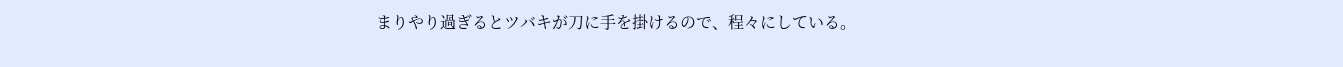まりやり過ぎるとツバキが刀に手を掛けるので、程々にしている。